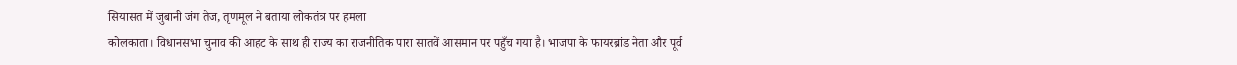सियासत में जुबानी जंग तेज, तृणमूल ने बताया लोकतंत्र पर हमला
कोलकाता। विधानसभा चुनाव की आहट के साथ ही राज्य का राजनीतिक पारा सातवें आसमान पर पहुँच गया है। भाजपा के फायरब्रांड नेता और पूर्व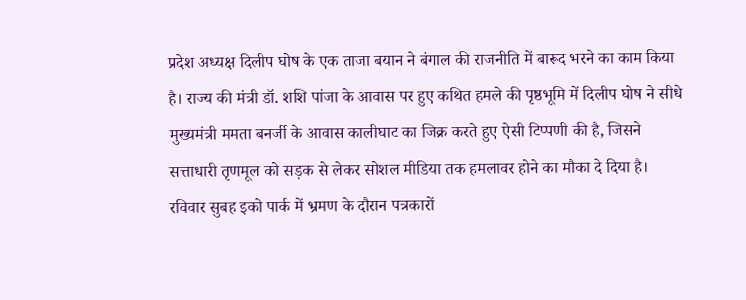प्रदेश अध्यक्ष दिलीप घोष के एक ताजा बयान ने बंगाल की राजनीति में बारूद भरने का काम किया है। राज्य की मंत्री डॉ. शशि पांजा के आवास पर हुए कथित हमले की पृष्ठभूमि में दिलीप घोष ने सीधे मुख्यमंत्री ममता बनर्जी के आवास कालीघाट का जिक्र करते हुए ऐसी टिप्पणी की है, जिसने सत्ताधारी तृणमूल को सड़क से लेकर सोशल मीडिया तक हमलावर होने का मौका दे दिया है।
रविवार सुबह इको पार्क में भ्रमण के दौरान पत्रकारों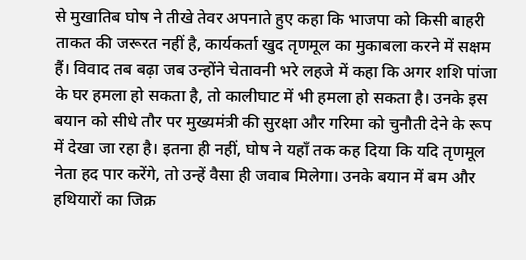से मुखातिब घोष ने तीखे तेवर अपनाते हुए कहा कि भाजपा को किसी बाहरी ताकत की जरूरत नहीं है, कार्यकर्ता खुद तृणमूल का मुकाबला करने में सक्षम हैं। विवाद तब बढ़ा जब उन्होंने चेतावनी भरे लहजे में कहा कि अगर शशि पांजा के घर हमला हो सकता है, तो कालीघाट में भी हमला हो सकता है। उनके इस बयान को सीधे तौर पर मुख्यमंत्री की सुरक्षा और गरिमा को चुनौती देने के रूप में देखा जा रहा है। इतना ही नहीं, घोष ने यहाँ तक कह दिया कि यदि तृणमूल नेता हद पार करेंगे, तो उन्हें वैसा ही जवाब मिलेगा। उनके बयान में बम और हथियारों का जिक्र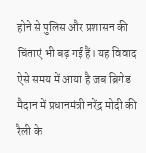होने से पुलिस और प्रशासन की चिंताएं भी बढ़ गई हैं। यह विवाद ऐसे समय में आया है जब ब्रिगेड मैदान में प्रधानमंत्री नरेंद्र मोदी की रैली के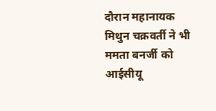दौरान महानायक मिथुन चक्रवर्ती ने भी ममता बनर्जी को आईसीयू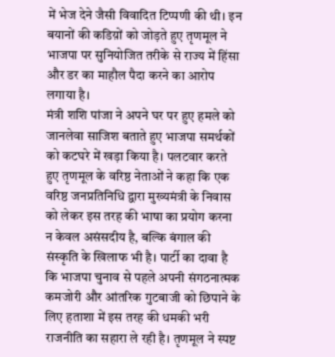में भेज देने जैसी विवादित टिप्पणी की थी। इन बयानों की कडिय़ों को जोड़ते हुए तृणमूल ने भाजपा पर सुनियोजित तरीके से राज्य में हिंसा और डर का माहौल पैदा करने का आरोप लगाया है।
मंत्री शशि पांजा ने अपने घर पर हुए हमले को जानलेवा साजिश बताते हुए भाजपा समर्थकों को कटघरे में खड़ा किया है। पलटवार करते हुए तृणमूल के वरिष्ठ नेताओं ने कहा कि एक वरिष्ठ जनप्रतिनिधि द्वारा मुख्यमंत्री के निवास को लेकर इस तरह की भाषा का प्रयोग करना न केवल असंसदीय है, बल्कि बंगाल की संस्कृति के खिलाफ भी है। पार्टी का दावा है कि भाजपा चुनाव से पहले अपनी संगठनात्मक कमजोरी और आंतरिक गुटबाजी को छिपाने के लिए हताशा में इस तरह की धमकी भरी राजनीति का सहारा ले रही है। तृणमूल ने स्पष्ट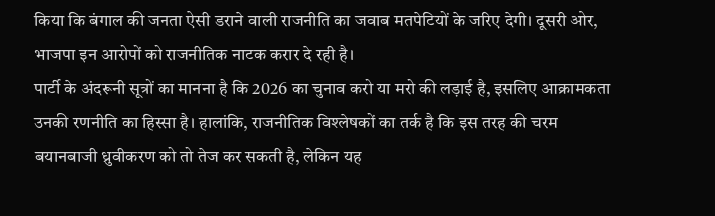किया कि बंगाल की जनता ऐसी डराने वाली राजनीति का जवाब मतपेटियों के जरिए देगी। दूसरी ओर, भाजपा इन आरोपों को राजनीतिक नाटक करार दे रही है।
पार्टी के अंदरूनी सूत्रों का मानना है कि 2026 का चुनाव करो या मरो की लड़ाई है, इसलिए आक्रामकता उनकी रणनीति का हिस्सा है। हालांकि, राजनीतिक विश्लेषकों का तर्क है कि इस तरह की चरम बयानबाजी ध्रुवीकरण को तो तेज कर सकती है, लेकिन यह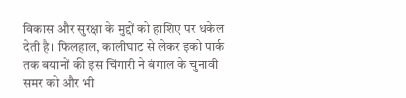विकास और सुरक्षा के मुद्दों को हाशिए पर धकेल देती है। फिलहाल, कालीघाट से लेकर इको पार्क तक बयानों की इस चिंगारी ने बंगाल के चुनावी समर को और भी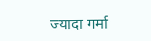ज्यादा गर्मा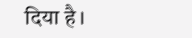दिया है।